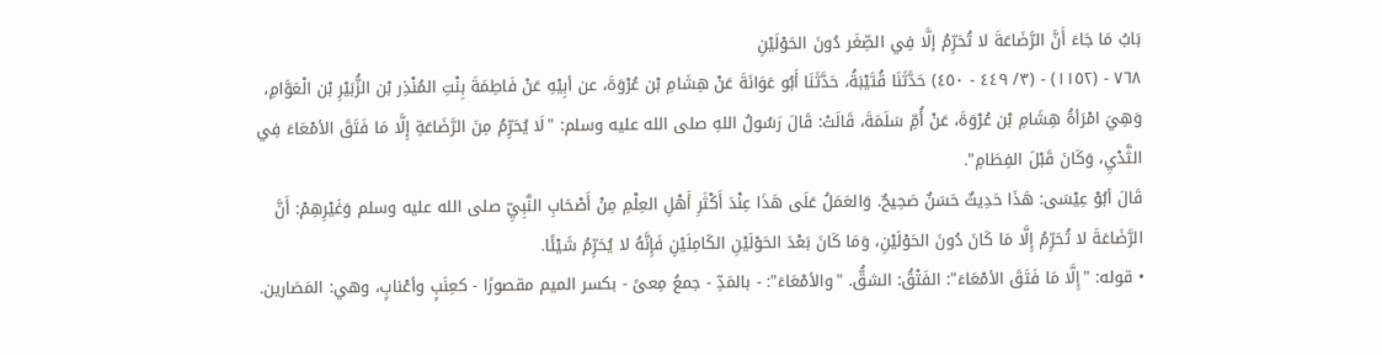بَابُ مَا جَاءَ أَنَّ الرَّضَاعَةَ لا تُحَرِّمُ إلَّا فِي الصِّغَر دُونَ الحَوْلَيْنِ
٧٦٨ - (١١٥٢) - (٣/ ٤٤٩ - ٤٥٠) حَدَّثَنَا قُتَيْبَةُ، حَدَّثَنَا أَبُو عَوَانَةَ عَنْ هِشَامِ بْن عُرْوَةَ، عن أبِيْهِ عَنْ فَاطِمَةَ بِنْتِ المُنْذِر بْن الزُّبَيْرِ بْن الْعَوَّامِ، وَهِيَ امْرَأةُ هِشَامِ بْن عُرْوَةَ، عَنْ أُمِّ سَلَمَةَ، قَالَتْ: قَالَ رَسُولُ اللهِ صلى الله عليه وسلم: "لَا يُحَرِّمُ مِنَ الرَّضَاعَةِ إِلَّا مَا فَتَقَ الأمْعَاءَ فِي الثَّدْيِ، وَكَانَ قَبْلَ الفِطَامِ".
قَالَ أبُوْ عِيْسَى: هَذَا حَدِيثٌ حَسَنٌ صَحِيحٌ. وَالعَمَلُ عَلَى هَذَا عِنْدَ أَكْثَرِ أَهْلِ العِلْمِ مِنْ أَصْحَابِ النَّبِيِّ صلى الله عليه وسلم وَغَيْرِهِمْ: أَنَّ الرَّضَاعَةَ لا تُحَرِّمُ إِلَّا مَا كَانَ دُونَ الحَوْلَيْنِ، وَمَا كَانَ بَعْدَ الحَوْلَيْنِ الكَامِلَيْنِ فَإِنَّهُ لا يُحَرِّمُ شَيْئًا.
• قوله: "إِلَّا مَا فَتَقَ الأمْعَاءَ": الفَتْقُ: الشقُّ. "والأمْعَاءَ": - بالمَدِّ - جمعُ مِعىً - بكسر الميم مقصورًا - كعِنَبٍ وأعْنابٍ، وهي: المَصَارين.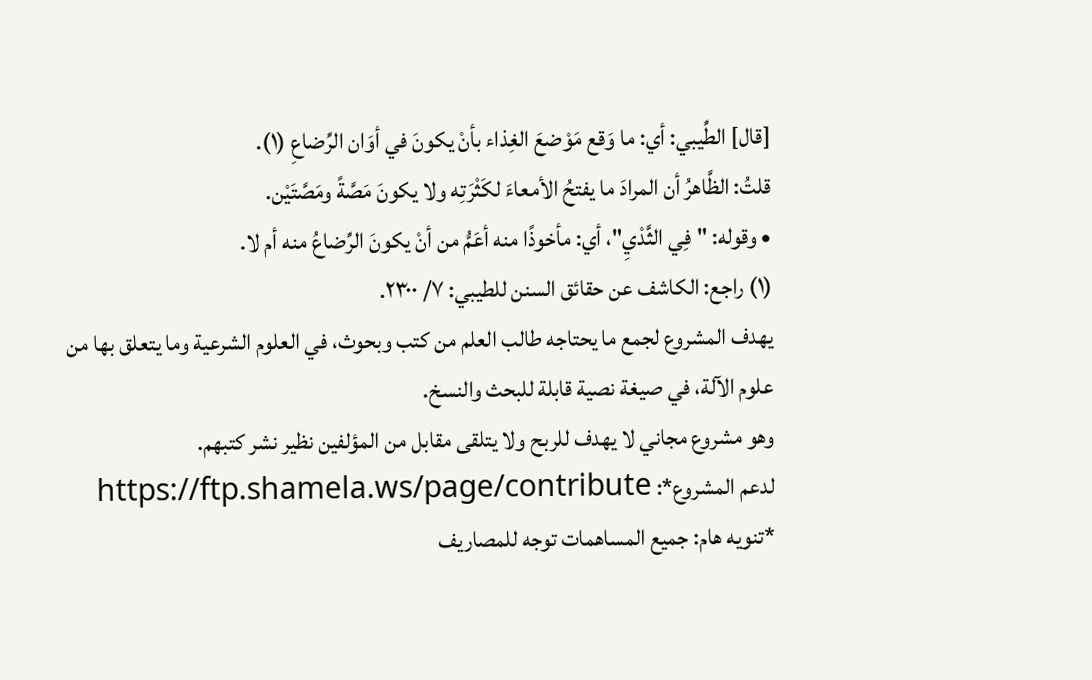[قال] الطِّيبي: أي: ما وَقع مَوْضعَ الغِذاء بأنْ يكونَ في أوَان الرِّضاعِ (١).
قلتُ: الظَّاهرُ أن المرادَ ما يفتحُ الأمعاءَ لكَثْرَتِه ولا يكونَ مَصَّةً ومَصَّتَيْن.
• وقوله: "فِي الثَّدْيِ"، أي: مأخوذًا منه أعَمُّ من أنْ يكونَ الرِّضاعُ منه أم لا.
(١) راجع: الكاشف عن حقائق السنن للطيبي: ٧/ ٢٣٠٠.
يهدف المشروع لجمع ما يحتاجه طالب العلم من كتب وبحوث، في العلوم الشرعية وما يتعلق بها من علوم الآلة، في صيغة نصية قابلة للبحث والنسخ.
وهو مشروع مجاني لا يهدف للربح ولا يتلقى مقابل من المؤلفين نظير نشر كتبهم.
لدعم المشروع*: https://ftp.shamela.ws/page/contribute
*تنويه هام: جميع المساهمات توجه للمصاريف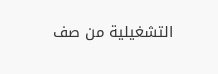التشغيلية من صف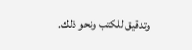وتدقيق للكتب ونحو ذلك.